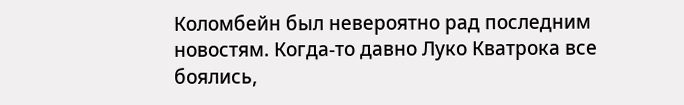Коломбейн был невероятно рад последним новостям. Когда-то давно Луко Кватрока все боялись,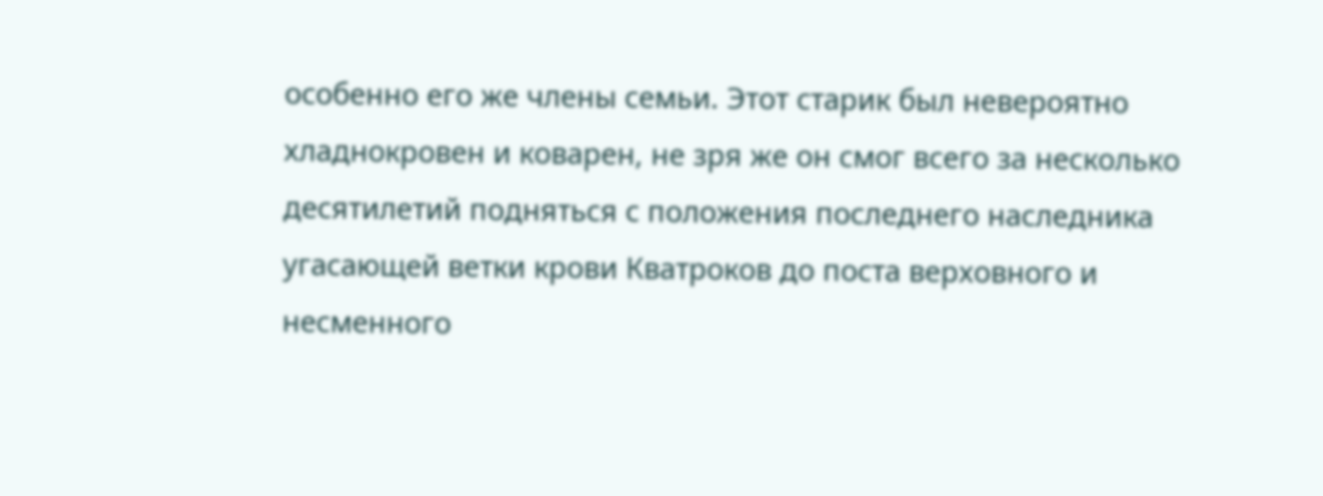особенно его же члены семьи. Этот старик был невероятно хладнокровен и коварен, не зря же он смог всего за несколько десятилетий подняться с положения последнего наследника угасающей ветки крови Кватроков до поста верховного и несменного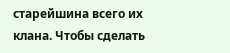старейшина всего их клана. Чтобы сделать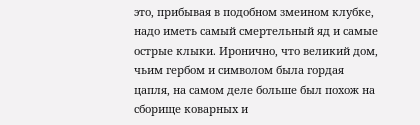это, прибывая в подобном змеином клубке, надо иметь самый смертельный яд и самые острые клыки. Иронично, что великий дом, чьим гербом и символом была гордая цапля, на самом деле больше был похож на сборище коварных и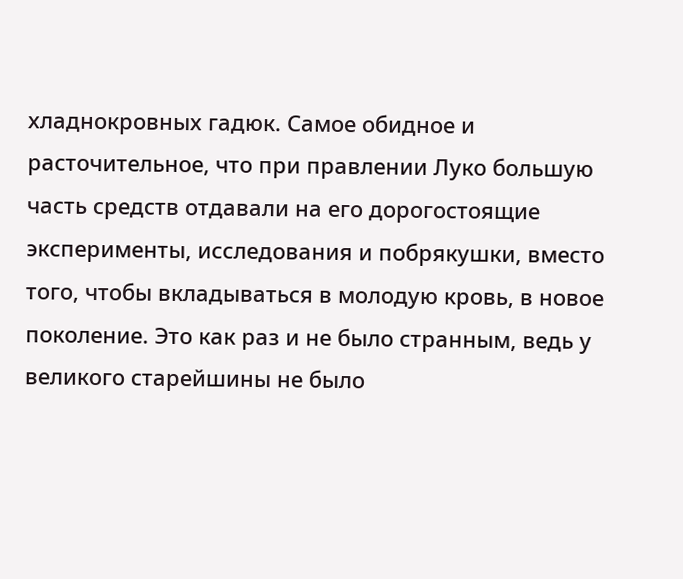хладнокровных гадюк. Самое обидное и расточительное, что при правлении Луко большую часть средств отдавали на его дорогостоящие эксперименты, исследования и побрякушки, вместо того, чтобы вкладываться в молодую кровь, в новое поколение. Это как раз и не было странным, ведь у великого старейшины не было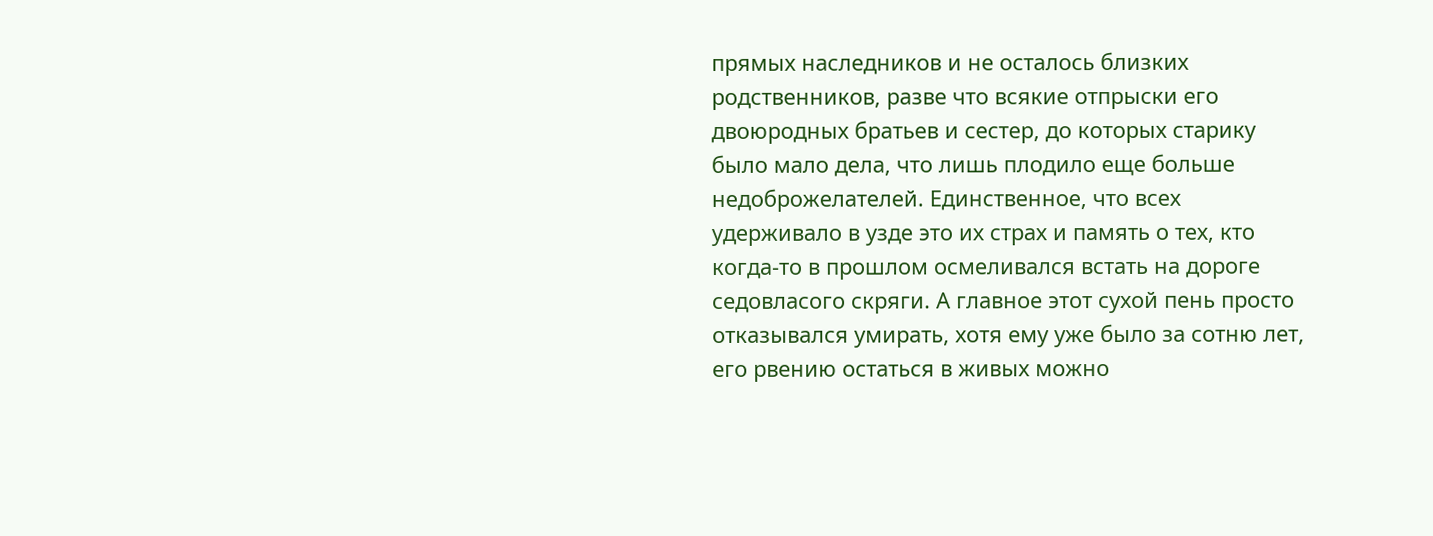прямых наследников и не осталось близких родственников, разве что всякие отпрыски его двоюродных братьев и сестер, до которых старику было мало дела, что лишь плодило еще больше недоброжелателей. Единственное, что всех удерживало в узде это их страх и память о тех, кто когда-то в прошлом осмеливался встать на дороге седовласого скряги. А главное этот сухой пень просто отказывался умирать, хотя ему уже было за сотню лет, его рвению остаться в живых можно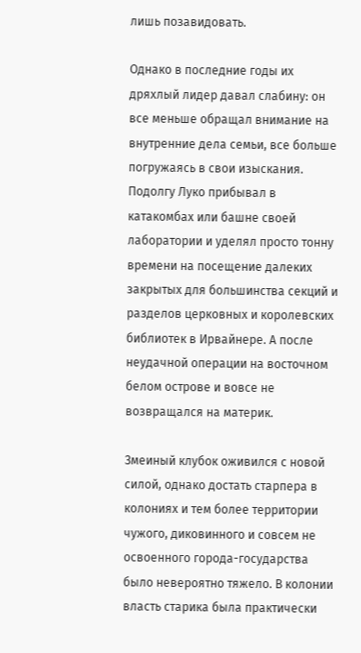лишь позавидовать.

Однако в последние годы их дряхлый лидер давал слабину: он все меньше обращал внимание на внутренние дела семьи, все больше погружаясь в свои изыскания. Подолгу Луко прибывал в катакомбах или башне своей лаборатории и уделял просто тонну времени на посещение далеких закрытых для большинства секций и разделов церковных и королевских библиотек в Ирвайнере. А после неудачной операции на восточном белом острове и вовсе не возвращался на материк.

Змеиный клубок оживился с новой силой, однако достать старпера в колониях и тем более территории чужого, диковинного и совсем не освоенного города-государства было невероятно тяжело. В колонии власть старика была практически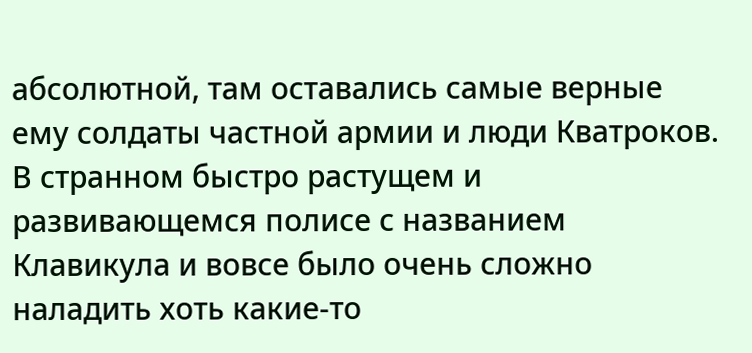абсолютной, там оставались самые верные ему солдаты частной армии и люди Кватроков. В странном быстро растущем и развивающемся полисе с названием Клавикула и вовсе было очень сложно наладить хоть какие-то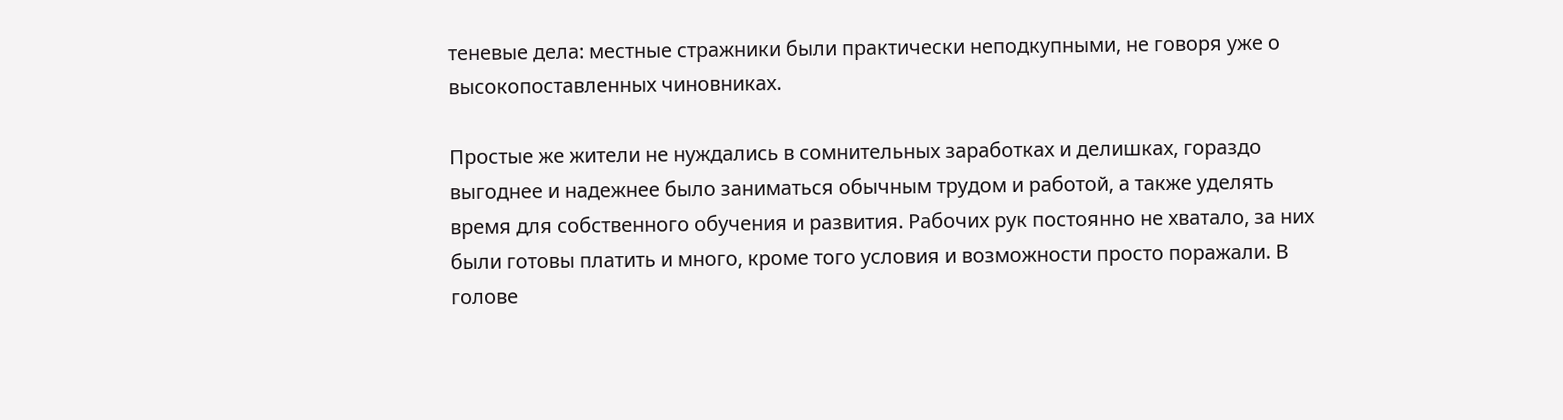теневые дела: местные стражники были практически неподкупными, не говоря уже о высокопоставленных чиновниках.

Простые же жители не нуждались в сомнительных заработках и делишках, гораздо выгоднее и надежнее было заниматься обычным трудом и работой, а также уделять время для собственного обучения и развития. Рабочих рук постоянно не хватало, за них были готовы платить и много, кроме того условия и возможности просто поражали. В голове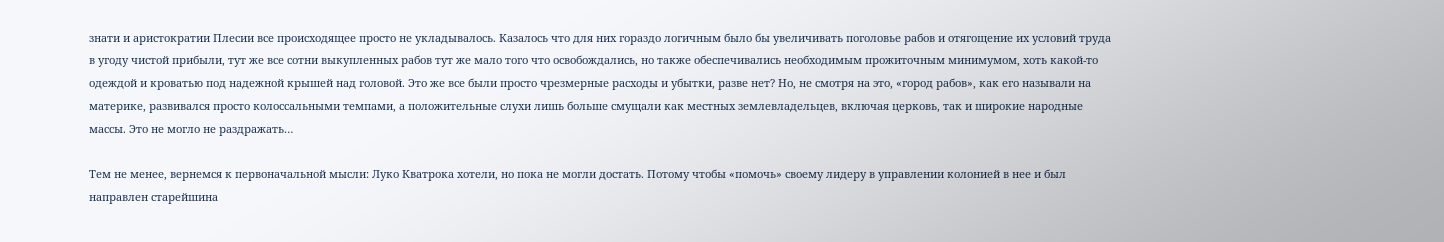знати и аристократии Плесии все происходящее просто не укладывалось. Казалось что для них гораздо логичным было бы увеличивать поголовье рабов и отягощение их условий труда в угоду чистой прибыли, тут же все сотни выкупленных рабов тут же мало того что освобождались, но также обеспечивались необходимым прожиточным минимумом, хоть какой-то одеждой и кроватью под надежной крышей над головой. Это же все были просто чрезмерные расходы и убытки, разве нет? Но, не смотря на это, «город рабов», как его называли на материке, развивался просто колоссальными темпами, а положительные слухи лишь больше смущали как местных землевладельцев, включая церковь, так и широкие народные массы. Это не могло не раздражать…

Тем не менее, вернемся к первоначальной мысли: Луко Кватрока хотели, но пока не могли достать. Потому чтобы «помочь» своему лидеру в управлении колонией в нее и был направлен старейшина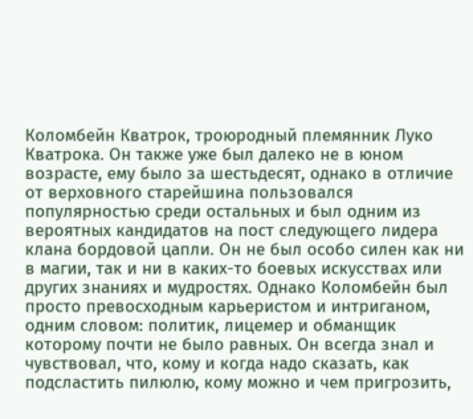Коломбейн Кватрок, троюродный племянник Луко Кватрока. Он также уже был далеко не в юном возрасте, ему было за шестьдесят, однако в отличие от верховного старейшина пользовался популярностью среди остальных и был одним из вероятных кандидатов на пост следующего лидера клана бордовой цапли. Он не был особо силен как ни в магии, так и ни в каких-то боевых искусствах или других знаниях и мудростях. Однако Коломбейн был просто превосходным карьеристом и интриганом, одним словом: политик, лицемер и обманщик которому почти не было равных. Он всегда знал и чувствовал, что, кому и когда надо сказать, как подсластить пилюлю, кому можно и чем пригрозить,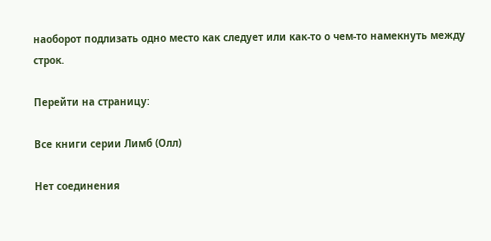наоборот подлизать одно место как следует или как-то о чем-то намекнуть между строк.

Перейти на страницу:

Все книги серии Лимб (Олл)

Нет соединения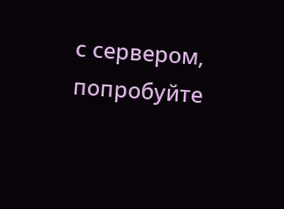с сервером, попробуйте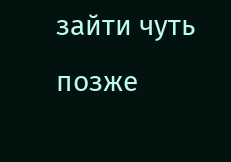зайти чуть позже